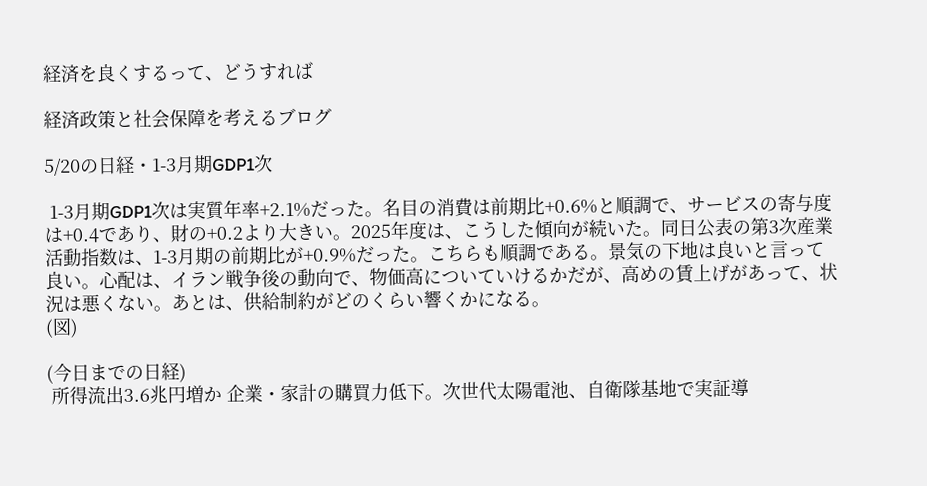経済を良くするって、どうすれば

経済政策と社会保障を考えるブログ

5/20の日経・1-3月期GDP1次

 1-3月期GDP1次は実質年率+2.1%だった。名目の消費は前期比+0.6%と順調で、サービスの寄与度は+0.4であり、財の+0.2より大きい。2025年度は、こうした傾向が続いた。同日公表の第3次産業活動指数は、1-3月期の前期比が+0.9%だった。こちらも順調である。景気の下地は良いと言って良い。心配は、イラン戦争後の動向で、物価高についていけるかだが、高めの賃上げがあって、状況は悪くない。あとは、供給制約がどのくらい響くかになる。
(図)

(今日までの日経)
 所得流出3.6兆円増か 企業・家計の購買力低下。次世代太陽電池、自衛隊基地で実証導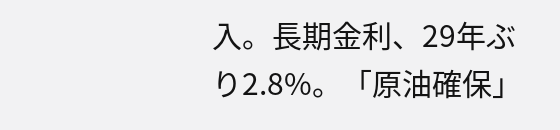入。長期金利、29年ぶり2.8%。「原油確保」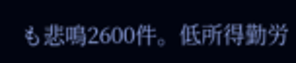も悲鳴2600件。低所得勤労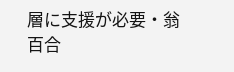層に支援が必要・翁百合